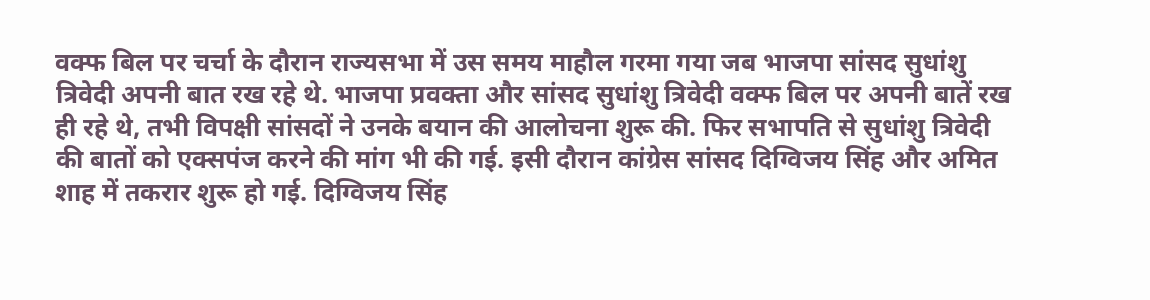वक्फ बिल पर चर्चा के दौरान राज्यसभा में उस समय माहौल गरमा गया जब भाजपा सांसद सुधांशु त्रिवेदी अपनी बात रख रहे थे. भाजपा प्रवक्ता और सांसद सुधांशु त्रिवेदी वक्फ बिल पर अपनी बातें रख ही रहे थे, तभी विपक्षी सांसदों ने उनके बयान की आलोचना शुरू की. फिर सभापति से सुधांशु त्रिवेदी की बातों को एक्सपंज करने की मांग भी की गई. इसी दौरान कांग्रेस सांसद दिग्विजय सिंह और अमित शाह में तकरार शुरू हो गई. दिग्विजय सिंह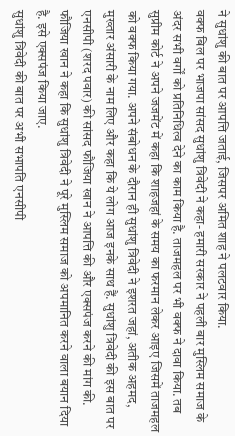ने सुधांशु की बात पर आपत्ति जताई, जिसपर अमित शाह ने पलटवार किया.
वक्फ बिल पर भाजपा सांसद सुधांशु त्रिवेदी ने कहा- हमारी सरकार ने पहली बार मुस्लिम समाज के अंदर सभी वर्गों को प्रतिनिधित्व देने का काम किया है. ताजमहल पर भी वक्फ ने दावा किया. तब सुप्रीम कोर्ट ने अपने जजमेंट में कहा कि शाहजहां के समय का फरमान लेकर आइए जिसमें ताजमहल को वक्फ किया गया. अपने संबोधन के दौरान ही सुधांशु त्रिवेदी ने इशरत जहां, अतीक अहमद, मुख्तार अंसारी के नाम लिए और कहा कि ये लोग आज इनके साथ हैं. सुधांशु त्रिवेदी की इस बात पर एनसीपी (शरद पवार) की सांसद फौजिया खान ने आपत्ति की और एक्सपंज करने की मांग की. फौजिया खान ने कहा कि सुधांशु त्रिवेदी ने पूरे मुस्लिम समाज को अपमानित करने वाला बयान दिया है. इसे एक्सपंज किया जाए.
सुधांशु त्रिवेदी की बात पर अभी सभापति एनसीपी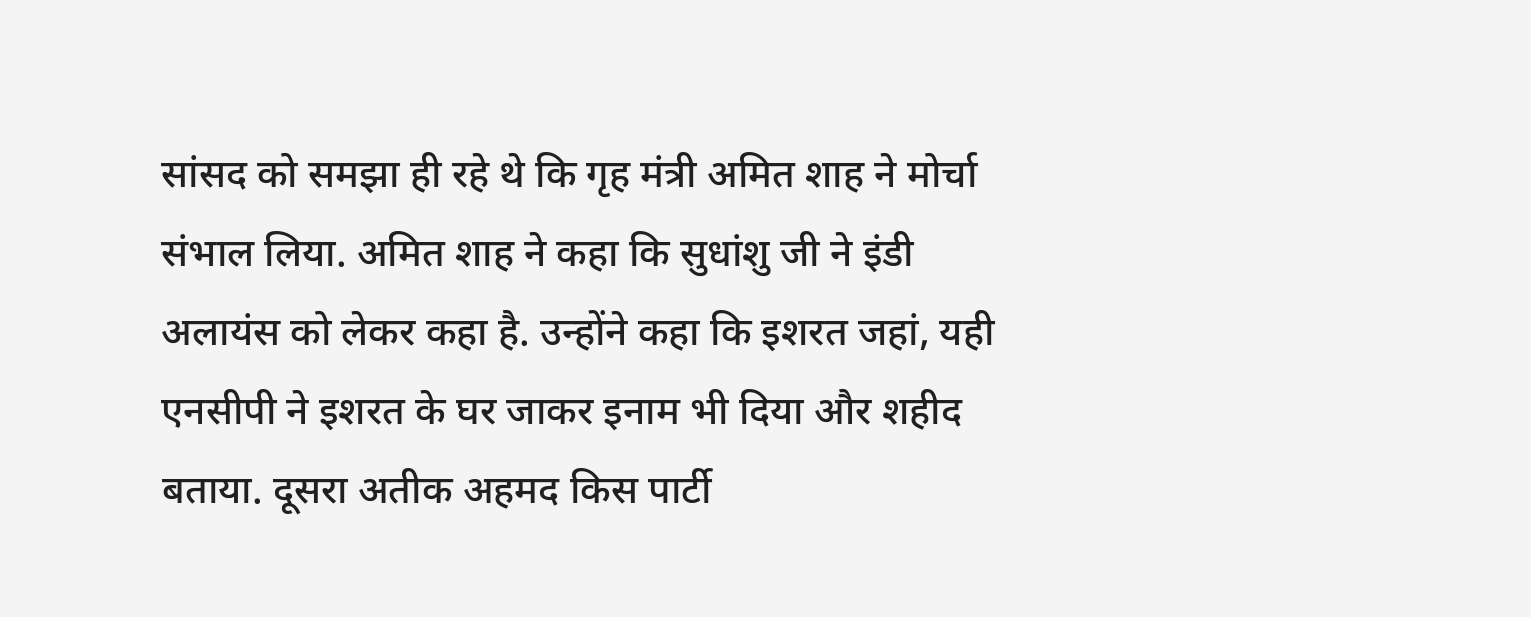सांसद को समझा ही रहे थे कि गृह मंत्री अमित शाह ने मोर्चा संभाल लिया. अमित शाह ने कहा कि सुधांशु जी ने इंडी अलायंस को लेकर कहा है. उन्होंने कहा कि इशरत जहां, यही एनसीपी ने इशरत के घर जाकर इनाम भी दिया और शहीद बताया. दूसरा अतीक अहमद किस पार्टी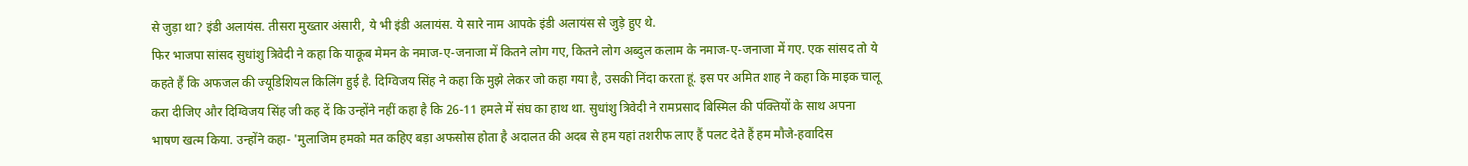से जुड़ा था? इंडी अलायंस. तीसरा मुख्तार अंसारी, ये भी इंडी अलायंस. ये सारे नाम आपके इंडी अलायंस से जुड़े हुए थे.
फिर भाजपा सांसद सुधांशु त्रिवेदी ने कहा कि याकूब मेमन के नमाज-ए-जनाजा में कितने लोग गए, कितने लोग अब्दुल कलाम के नमाज-ए-जनाजा में गए. एक सांसद तो ये कहते हैं कि अफजल की ज्यूडिशियल किलिंग हुई है. दिग्विजय सिंह ने कहा कि मुझे लेकर जो कहा गया है, उसकी निंदा करता हूं. इस पर अमित शाह ने कहा कि माइक चालू करा दीजिए और दिग्विजय सिंह जी कह दें कि उन्होंने नहीं कहा है कि 26-11 हमले में संघ का हाथ था. सुधांशु त्रिवेदी ने रामप्रसाद बिस्मिल की पंक्तियों के साथ अपना भाषण खत्म किया. उन्होंने कहा- 'मुलाजिम हमको मत कहिए बड़ा अफसोस होता है अदालत की अदब से हम यहां तशरीफ लाए हैं पलट देते हैं हम मौजे-हवादिस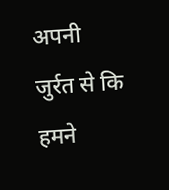अपनी जुर्रत से कि हमने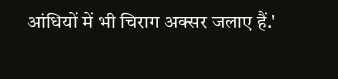आंधियों में भी चिराग अक्सर जलाए हैं.'